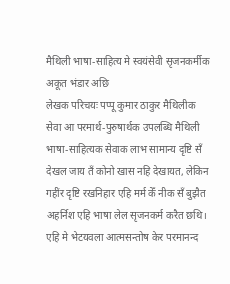मैथिली भाषा-साहित्य मे स्वयंसेवी सृजनकर्मीक अकूत भंडार अछि
लेखक परिचयः पप्पू कुमार ठाकुर मैथिलीक सेवा आ परमार्थ-पुरुषार्थक उपलब्धि मैथिली भाषा-साहित्यक सेवाक लाभ सामान्य दृष्टि सँ देखल जाय तँ कोनो खास नहि देखायत, लेकिन गहींर दृष्टि रखनिहार एहि मर्म केँ नीक सँ बुझैत अहर्निश एहि भाषा लेल सृजनकर्म करैत छथि। एहि मे भेटयवला आत्मसन्तोष केर परमानन्द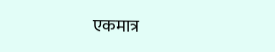एकमात्र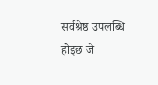सर्वश्रेष्ठ उपलब्धि होइछ जे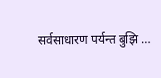सर्वसाधारण पर्यन्त बुझि …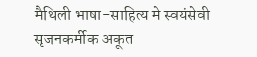मैथिली भाषा-साहित्य मे स्वयंसेवी सृजनकर्मीक अकूत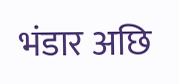भंडार अछि